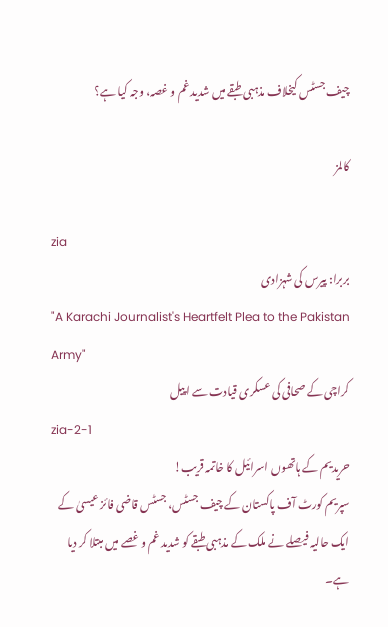چیف جسٹس کیخلاف مذہبی طبقے میں شدید غم و غصہ، وجہ کیا ہے؟

کالمز

zia
بربرا: پیرس کی شہزادی
"A Karachi Journalist's Heartfelt Plea to the Pakistan Army"
کراچی کے صحافی کی عسکری قیادت سے اپیل
zia-2-1
حریدیم کے ہاتھوں اسرائیل کا خاتمہ قریب!
سپریم کورٹ آف پاکستان کے چیف جسٹس، جسٹس قاضی فائز عیسیٰ کے ایک حالیہ فیصلے نے ملک کے مذہبی طبقے کو شدید غم و غصے میں مبتلا کر دیا ہے۔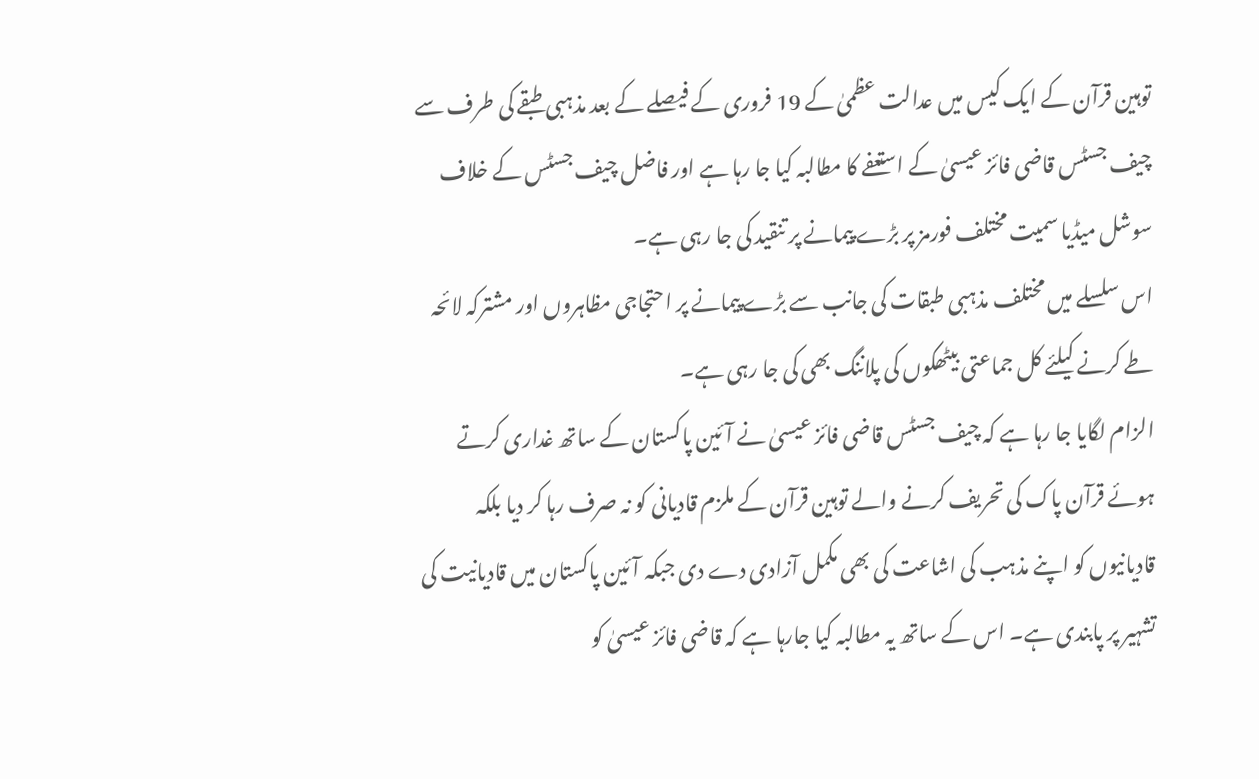توہین قرآن کے ایک کیس میں عدالت عظمیٰ کے 19 فروری کے فیصلے کے بعد مذہبی طبقے کی طرف سے چیف جسٹس قاضی فائز عیسیٰ کے استعفے کا مطالبہ کیا جا رہا ہے اور فاضل چیف جسٹس کے خلاف سوشل میڈیا سمیت مختلف فورمز پر بڑے پیمانے پر تنقید کی جا رہی ہے۔
اس سلسلے میں مختلف مذہبی طبقات کی جانب سے بڑے پیمانے پر احتجاجی مظاہروں اور مشترکہ لائحہ طے کرنے کیلئے کل جماعتی بیٹھکوں کی پلاننگ بھی کی جا رہی ہے۔
الزام لگایا جا رہا ہے کہ چیف جسٹس قاضی فائز عیسیٰ نے آئین پاکستان کے ساتھ غداری کرتے ہوئے قرآن پاک کی تحریف کرنے والے توہین قرآن کے ملزم قادیانی کو نہ صرف رہا کر دیا بلکہ قادیانیوں کو اپنے مذہب کی اشاعت کی بھی مکمل آزادی دے دی جبکہ آئین پاکستان میں قادیانیت کی تشہیر پر پابندی ہے۔ اس کے ساتھ یہ مطالبہ کیا جارہا ہے کہ قاضی فائز عیسیٰ کو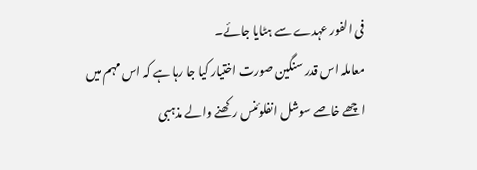فی الفور عہدے سے ہٹایا جائے۔
معاملہ اس قدر سنگین صورت اختیار کیا جا رہا ہے کہ اس مہم میں اچھے خاصے سوشل انفلوئنس رکھنے والے مذہبی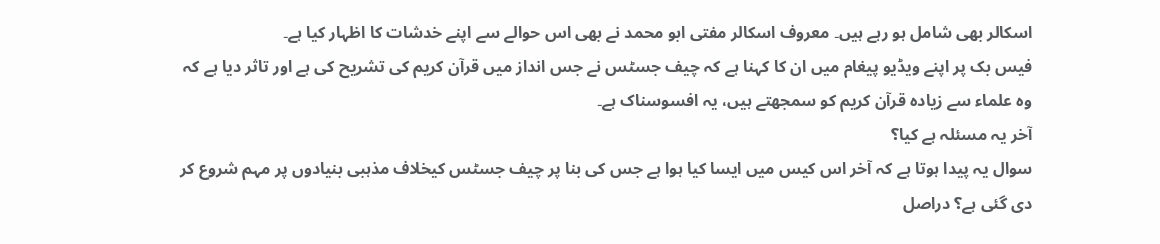اسکالر بھی شامل ہو رہے ہیں۔ معروف اسکالر مفتی ابو محمد نے بھی اس حوالے سے اپنے خدشات کا اظہار کیا ہے۔
فیس بک پر اپنے ویڈیو پیغام میں ان کا کہنا ہے کہ چیف جسٹس نے جس انداز میں قرآن کریم کی تشریح کی ہے اور تاثر دیا ہے کہ وہ علماء سے زیادہ قرآن کریم کو سمجھتے ہیں، یہ افسوسناک ہے۔
آخر یہ مسئلہ ہے کیا؟
سوال یہ پیدا ہوتا ہے کہ آخر اس کیس میں ایسا کیا ہوا ہے جس کی بنا پر چیف جسٹس کیخلاف مذہبی بنیادوں پر مہم شروع کر دی گئی ہے؟ دراصل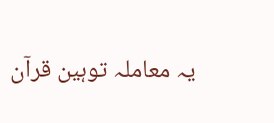یہ معاملہ توہین قرآن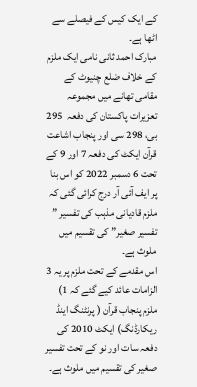کے ایک کیس کے فیصلے سے اٹھا ہے۔
مبارک احمد ثانی نامی ایک ملزم کے خلاف ضلع چنیوٹ کے مقامی تھانے میں مجموعہ تعزیرات پاکستان کی دفعہ  295 بی، 298 سی اور پنجاب اشاعت قرآن ایکٹ کی دفعہ 7 اور 9 کے تحت 6 دسمبر 2022 کو اس بنا پر ایف آئی آر درج کرائی گئی کہ ملزم قادیانی مذہب کی تفسیر ” تفسیر صغیر” کی تقسیم میں ملوث ہے۔
اس مقدمے کے تحت ملزم پر یہ 3 الزامات عائد کیے گئے کہ 1) ملزم پنجاب قرآن ( پرنٹنگ اینڈ ریکارڈنگ) ایکٹ 2010 کی دفعہ سات اور نو کے تحت تفسیر صغیر کی تقسیم میں ملوث ہے۔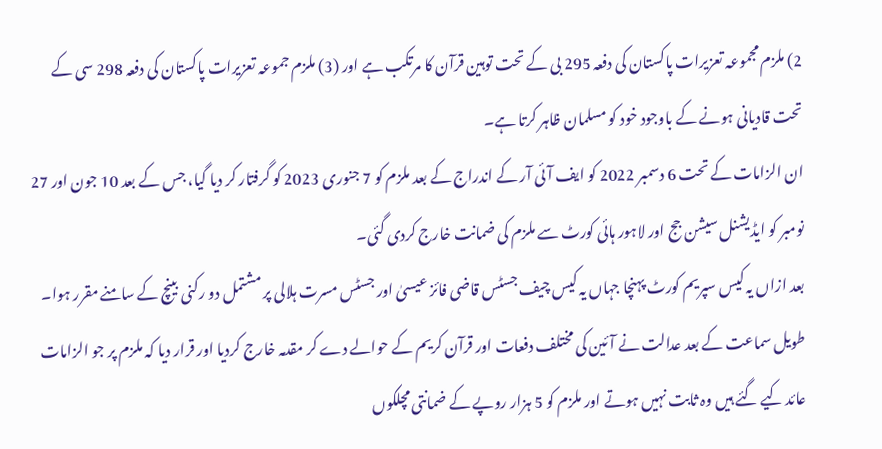2) ملزم مجموعہ تعزیرات پاکستان کی دفعہ 295 بی کے تحت توہین قرآن کا مرتکب ہے اور (3) ملزم جموعہ تعزیرات پاکستان کی دفعہ 298 سی کے تحت قادیانی ہونے کے باوجود خود کو مسلمان ظاہر کرتا ہے۔
ان الزامات کے تحت 6 دسمبر 2022 کو ایف آئی آر کے اندراج کے بعد ملزم کو 7 جنوری 2023 کو گرفتار کر دیا گیا، جس کے بعد 10 جون اور 27 نومبر کو ایڈیشنل سیشن جج اور لاہور ہائی کورٹ سے ملزم کی ضمانت خارج کردی گئی۔
بعد ازاں یہ کیس سپریم کورٹ پہنچا جہاں یہ کیس چیف جسٹس قاضی فائز عیسیٰ اور جسٹس مسرت ہلالی پر مشتمل دو رکنی بینچ کے سامنے مقرر ہوا۔ طویل سماعت کے بعد عدالت نے آئین کی مختلف دفعات اور قرآن کریم کے حوالے دے کر مقدمہ خارج کردیا اور قرار دیا کہ ملزم پر جو الزامات عائد کیے گئے ہیں وہ ثابت نہیں ہوتے اور ملزم کو 5 ہزار روپے کے ضمانتی مچلکوں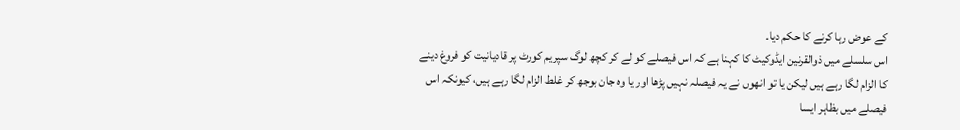کے عوض رہا کرنے کا حکم دیا۔
اس سلسلے میں ذوالقرنین ایڈوکیٹ کا کہنا ہے کہ اس فیصلے کو لے کر کچھ لوگ سپریم کورٹ پر قادیانیت کو فروغ دینے کا الزام لگا رہے ہیں لیکن یا تو انھوں نے یہ فیصلہ نہیں پڑھا اور یا وہ جان بوجھ کر غلط الزام لگا رہے ہیں، کیونکہ اس فیصلے میں بظاہر ایسا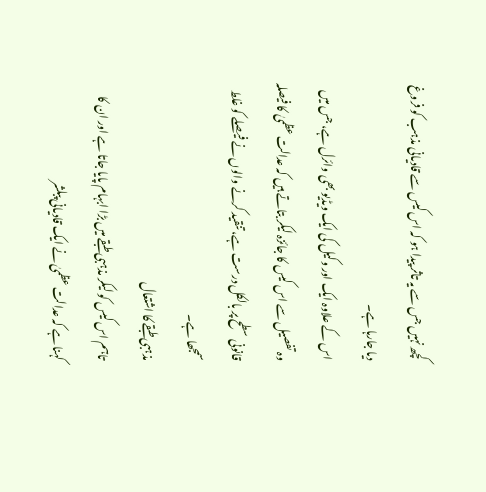کچھ نہیں جس سے یہ تاثر پیدا ہو کہ اس کیس سے قادیانی مذہب کو فروغ دیا جارہا ہے۔
اس کے علاوہ ایک اور وکیل کی ایک ویڈیو بھی وائرل ہے، جس میں وہ تفصیل سے اس کیس کا جائزہ لیکر بتاتے ہیں کہ عدالت عظمیٰ کا فیصلہ قانونی سطح پر بالکل درست ہے، تنقید کرنے والوں نے فیصلے کو غلط سمجھا ہے۔
مذہبی طبقے کا اشتعال
تاہم اس کیس کو لیکر مذہبی طبقے میں بڑا ابہام پایا جاتا ہے اور ان کا کہنا ہے کہ عدالت عظمیٰ نے ایک قادیانی پبلشر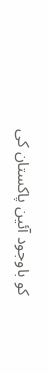کو باوجود آئین پاکستان کی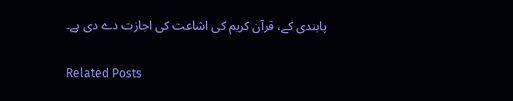پابندی کے، قرآن کریم کی اشاعت کی اجازت دے دی ہے۔

Related Posts